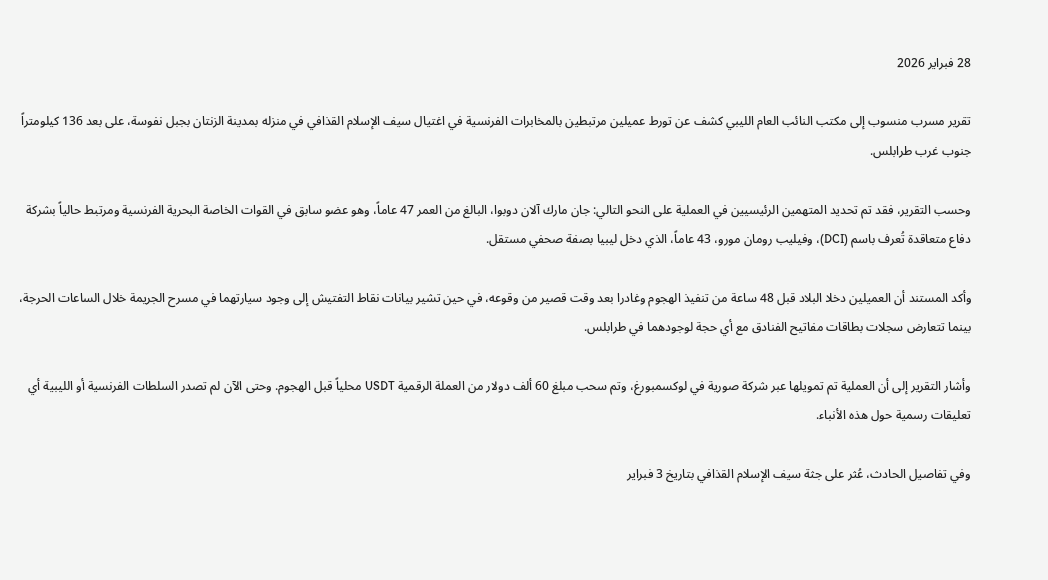28 فبراير 2026

تقرير مسرب منسوب إلى مكتب النائب العام الليبي كشف عن تورط عميلين مرتبطين بالمخابرات الفرنسية في اغتيال سيف الإسلام القذافي في منزله بمدينة الزنتان بجبل نفوسة، على بعد 136 كيلومتراً جنوب غرب طرابلس.

وحسب التقرير، فقد تم تحديد المتهمين الرئيسيين في العملية على النحو التالي: جان مارك آلان دوبوا، البالغ من العمر 47 عاماً، وهو عضو سابق في القوات الخاصة البحرية الفرنسية ومرتبط حالياً بشركة دفاع متعاقدة تُعرف باسم (DCI)، وفيليب رومان مورو، 43 عاماً، الذي دخل ليبيا بصفة صحفي مستقل.

وأكد المستند أن العميلين دخلا البلاد قبل 48 ساعة من تنفيذ الهجوم وغادرا بعد وقت قصير من وقوعه، في حين تشير بيانات نقاط التفتيش إلى وجود سيارتهما في مسرح الجريمة خلال الساعات الحرجة، بينما تتعارض سجلات بطاقات مفاتيح الفنادق مع أي حجة لوجودهما في طرابلس.

وأشار التقرير إلى أن العملية تم تمويلها عبر شركة صورية في لوكسمبورغ، وتم سحب مبلغ 60 ألف دولار من العملة الرقمية USDT محلياً قبل الهجوم. وحتى الآن لم تصدر السلطات الفرنسية أو الليبية أي تعليقات رسمية حول هذه الأنباء.

وفي تفاصيل الحادث، عُثر على جثة سيف الإسلام القذافي بتاريخ 3 فبراير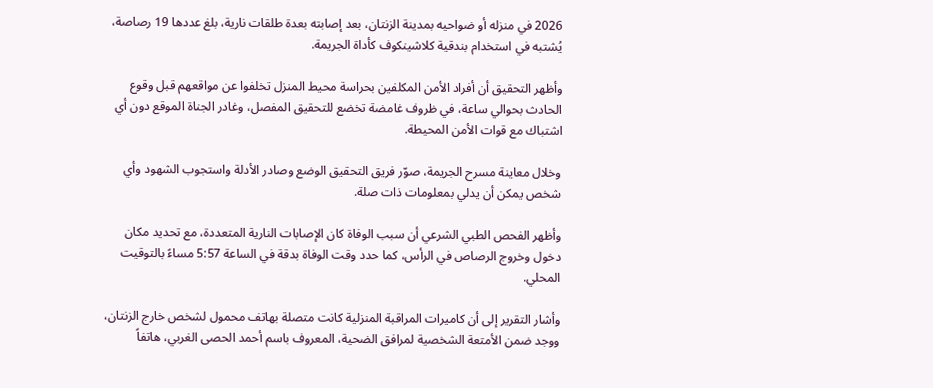2026 في منزله أو ضواحيه بمدينة الزنتان، بعد إصابته بعدة طلقات نارية، بلغ عددها 19 رصاصة، يُشتبه في استخدام بندقية كلاشينكوف كأداة الجريمة.

وأظهر التحقيق أن أفراد الأمن المكلفين بحراسة محيط المنزل تخلفوا عن مواقعهم قبل وقوع الحادث بحوالي ساعة، في ظروف غامضة تخضع للتحقيق المفصل، وغادر الجناة الموقع دون أي اشتباك مع قوات الأمن المحيطة.

وخلال معاينة مسرح الجريمة، صوّر فريق التحقيق الوضع وصادر الأدلة واستجوب الشهود وأي شخص يمكن أن يدلي بمعلومات ذات صلة.

وأظهر الفحص الطبي الشرعي أن سبب الوفاة كان الإصابات النارية المتعددة، مع تحديد مكان دخول وخروج الرصاص في الرأس، كما حدد وقت الوفاة بدقة في الساعة 5:57 مساءً بالتوقيت المحلي.

وأشار التقرير إلى أن كاميرات المراقبة المنزلية كانت متصلة بهاتف محمول لشخص خارج الزنتان، ووجد ضمن الأمتعة الشخصية لمرافق الضحية، المعروف باسم أحمد الحصى الغربي، هاتفاً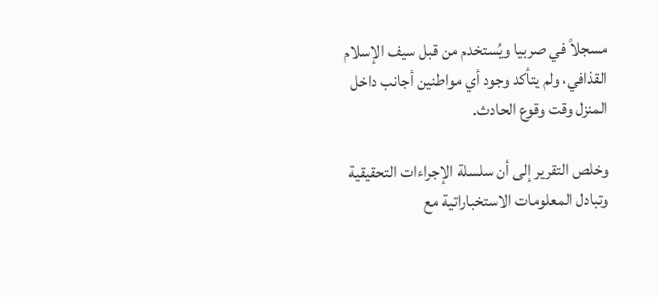مسجلاً في صربيا ويُستخدم من قبل سيف الإسلام القذافي، ولم يتأكد وجود أي مواطنين أجانب داخل المنزل وقت وقوع الحادث.

وخلص التقرير إلى أن سلسلة الإجراءات التحقيقية وتبادل المعلومات الاستخباراتية مع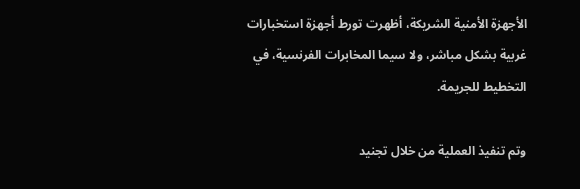الأجهزة الأمنية الشريكة، أظهرت تورط أجهزة استخبارات غربية بشكل مباشر، ولا سيما المخابرات الفرنسية، في التخطيط للجريمة.

وتم تنفيذ العملية من خلال تجنيد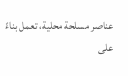عناصر مسلحة محلية، تعمل بناءً على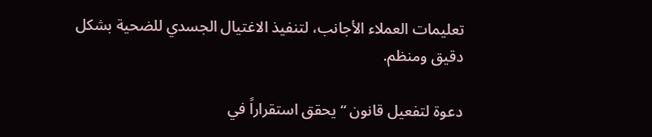تعليمات العملاء الأجانب، لتنفيذ الاغتيال الجسدي للضحية بشكل دقيق ومنظم.

دعوة لتفعيل قانون “يحقق استقراراً في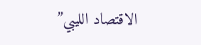الاقتصاد الليبي”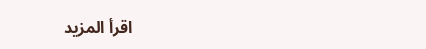اقرأ المزيد